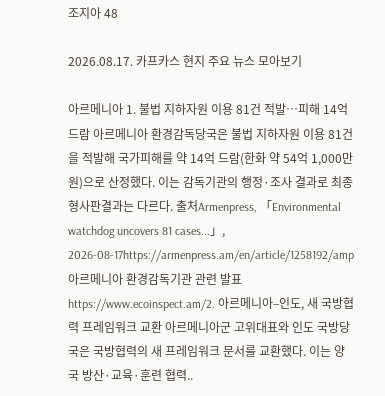조지아 48

2026.08.17. 카프카스 현지 주요 뉴스 모아보기

아르메니아 1. 불법 지하자원 이용 81건 적발…피해 14억 드람 아르메니아 환경감독당국은 불법 지하자원 이용 81건을 적발해 국가피해를 약 14억 드람(한화 약 54억 1,000만 원)으로 산정했다. 이는 감독기관의 행정·조사 결과로 최종 형사판결과는 다르다. 출처Armenpress, 「Environmental watchdog uncovers 81 cases...」, 2026-08-17https://armenpress.am/en/article/1258192/amp아르메니아 환경감독기관 관련 발표https://www.ecoinspect.am/2. 아르메니아–인도, 새 국방협력 프레임워크 교환 아르메니아군 고위대표와 인도 국방당국은 국방협력의 새 프레임워크 문서를 교환했다. 이는 양국 방산·교육·훈련 협력..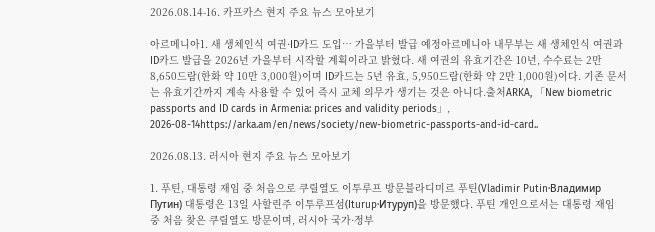2026.08.14-16. 카프카스 현지 주요 뉴스 모아보기

아르메니아1. 새 생체인식 여권·ID카드 도입… 가을부터 발급 예정아르메니아 내무부는 새 생체인식 여권과 ID카드 발급을 2026년 가을부터 시작할 계획이라고 밝혔다. 새 여권의 유효기간은 10년, 수수료는 2만 8,650드람(한화 약 10만 3,000원)이며 ID카드는 5년 유효, 5,950드람(한화 약 2만 1,000원)이다. 기존 문서는 유효기간까지 계속 사용할 수 있어 즉시 교체 의무가 생기는 것은 아니다.출처ARKA, 「New biometric passports and ID cards in Armenia: prices and validity periods」, 2026-08-14https://arka.am/en/news/society/new-biometric-passports-and-id-card..

2026.08.13. 러시아 현지 주요 뉴스 모아보기

1. 푸틴, 대통령 재임 중 처음으로 쿠릴열도 이투루프 방문블라디미르 푸틴(Vladimir Putin·Владимир Путин) 대통령은 13일 사할린주 이투루프섬(Iturup·Итуруп)을 방문했다. 푸틴 개인으로서는 대통령 재임 중 처음 찾은 쿠릴열도 방문이며, 러시아 국가·정부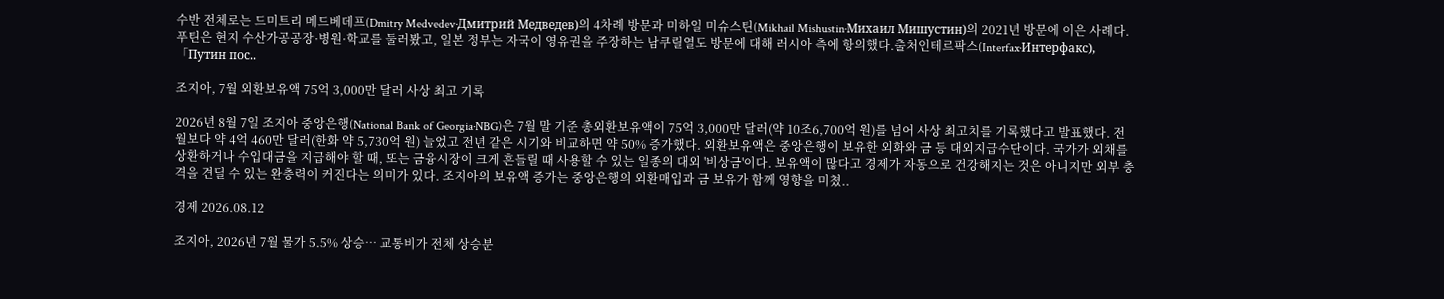수반 전체로는 드미트리 메드베데프(Dmitry Medvedev·Дмитрий Медведев)의 4차례 방문과 미하일 미슈스틴(Mikhail Mishustin·Михаил Мишустин)의 2021년 방문에 이은 사례다. 푸틴은 현지 수산가공공장·병원·학교를 둘러봤고, 일본 정부는 자국이 영유권을 주장하는 남쿠릴열도 방문에 대해 러시아 측에 항의했다.출처인테르팍스(Interfax·Интерфакс), 「Путин пос..

조지아, 7월 외환보유액 75억 3,000만 달러 사상 최고 기록

2026년 8월 7일 조지아 중앙은행(National Bank of Georgia·NBG)은 7월 말 기준 총외환보유액이 75억 3,000만 달러(약 10조6,700억 원)를 넘어 사상 최고치를 기록했다고 발표했다. 전월보다 약 4억 460만 달러(한화 약 5,730억 원) 늘었고 전년 같은 시기와 비교하면 약 50% 증가했다. 외환보유액은 중앙은행이 보유한 외화와 금 등 대외지급수단이다. 국가가 외채를 상환하거나 수입대금을 지급해야 할 때, 또는 금융시장이 크게 흔들릴 때 사용할 수 있는 일종의 대외 '비상금'이다. 보유액이 많다고 경제가 자동으로 건강해지는 것은 아니지만 외부 충격을 견딜 수 있는 완충력이 커진다는 의미가 있다. 조지아의 보유액 증가는 중앙은행의 외환매입과 금 보유가 함께 영향을 미쳤..

경제 2026.08.12

조지아, 2026년 7월 물가 5.5% 상승… 교통비가 전체 상승분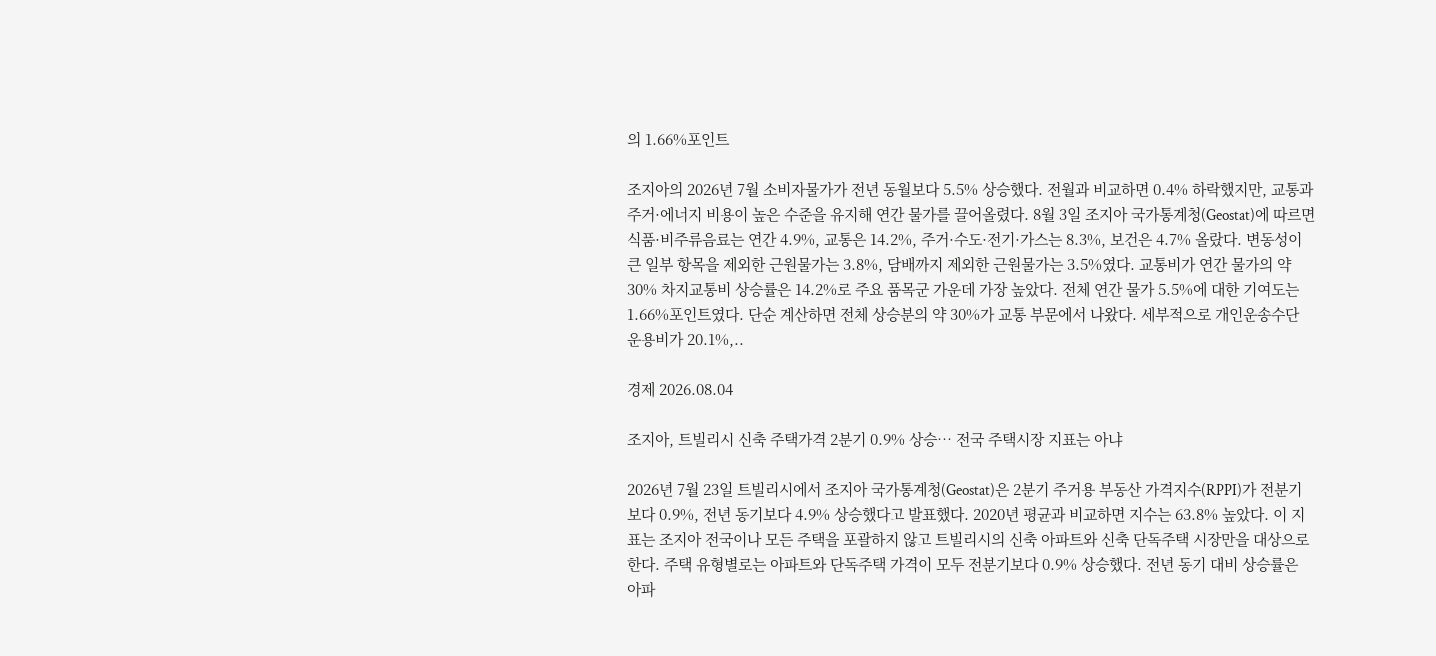의 1.66%포인트

조지아의 2026년 7월 소비자물가가 전년 동월보다 5.5% 상승했다. 전월과 비교하면 0.4% 하락했지만, 교통과 주거·에너지 비용이 높은 수준을 유지해 연간 물가를 끌어올렸다. 8월 3일 조지아 국가통계청(Geostat)에 따르면 식품·비주류음료는 연간 4.9%, 교통은 14.2%, 주거·수도·전기·가스는 8.3%, 보건은 4.7% 올랐다. 변동성이 큰 일부 항목을 제외한 근원물가는 3.8%, 담배까지 제외한 근원물가는 3.5%였다. 교통비가 연간 물가의 약 30% 차지교통비 상승률은 14.2%로 주요 품목군 가운데 가장 높았다. 전체 연간 물가 5.5%에 대한 기여도는 1.66%포인트였다. 단순 계산하면 전체 상승분의 약 30%가 교통 부문에서 나왔다. 세부적으로 개인운송수단 운용비가 20.1%,..

경제 2026.08.04

조지아, 트빌리시 신축 주택가격 2분기 0.9% 상승… 전국 주택시장 지표는 아냐

2026년 7월 23일 트빌리시에서 조지아 국가통계청(Geostat)은 2분기 주거용 부동산 가격지수(RPPI)가 전분기보다 0.9%, 전년 동기보다 4.9% 상승했다고 발표했다. 2020년 평균과 비교하면 지수는 63.8% 높았다. 이 지표는 조지아 전국이나 모든 주택을 포괄하지 않고 트빌리시의 신축 아파트와 신축 단독주택 시장만을 대상으로 한다. 주택 유형별로는 아파트와 단독주택 가격이 모두 전분기보다 0.9% 상승했다. 전년 동기 대비 상승률은 아파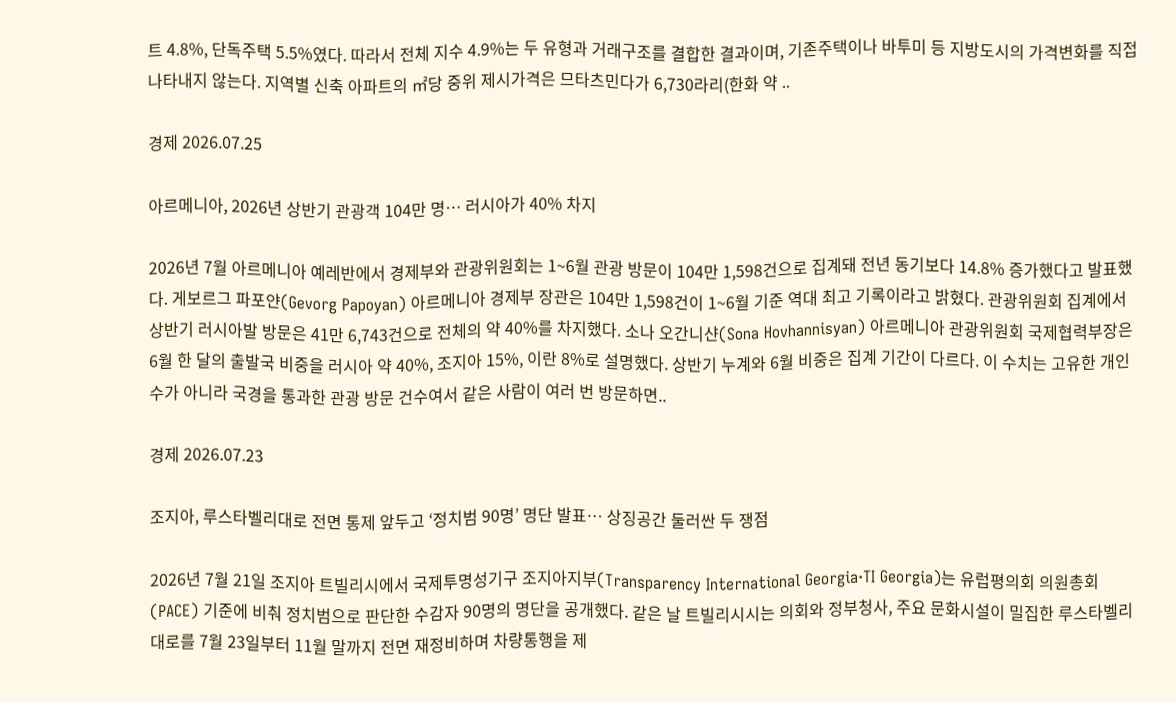트 4.8%, 단독주택 5.5%였다. 따라서 전체 지수 4.9%는 두 유형과 거래구조를 결합한 결과이며, 기존주택이나 바투미 등 지방도시의 가격변화를 직접 나타내지 않는다. 지역별 신축 아파트의 ㎡당 중위 제시가격은 므타츠민다가 6,730라리(한화 약 ..

경제 2026.07.25

아르메니아, 2026년 상반기 관광객 104만 명… 러시아가 40% 차지

2026년 7월 아르메니아 예레반에서 경제부와 관광위원회는 1~6월 관광 방문이 104만 1,598건으로 집계돼 전년 동기보다 14.8% 증가했다고 발표했다. 게보르그 파포얀(Gevorg Papoyan) 아르메니아 경제부 장관은 104만 1,598건이 1~6월 기준 역대 최고 기록이라고 밝혔다. 관광위원회 집계에서 상반기 러시아발 방문은 41만 6,743건으로 전체의 약 40%를 차지했다. 소나 오간니샨(Sona Hovhannisyan) 아르메니아 관광위원회 국제협력부장은 6월 한 달의 출발국 비중을 러시아 약 40%, 조지아 15%, 이란 8%로 설명했다. 상반기 누계와 6월 비중은 집계 기간이 다르다. 이 수치는 고유한 개인 수가 아니라 국경을 통과한 관광 방문 건수여서 같은 사람이 여러 번 방문하면..

경제 2026.07.23

조지아, 루스타벨리대로 전면 통제 앞두고 ‘정치범 90명’ 명단 발표… 상징공간 둘러싼 두 쟁점

2026년 7월 21일 조지아 트빌리시에서 국제투명성기구 조지아지부(Transparency International Georgia·TI Georgia)는 유럽평의회 의원총회(PACE) 기준에 비춰 정치범으로 판단한 수감자 90명의 명단을 공개했다. 같은 날 트빌리시시는 의회와 정부청사, 주요 문화시설이 밀집한 루스타벨리대로를 7월 23일부터 11월 말까지 전면 재정비하며 차량통행을 제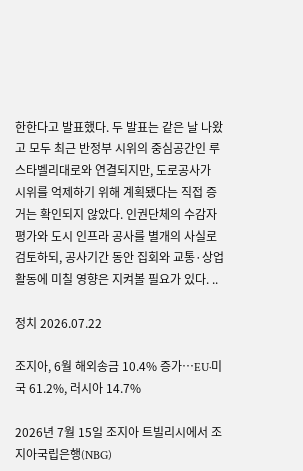한한다고 발표했다. 두 발표는 같은 날 나왔고 모두 최근 반정부 시위의 중심공간인 루스타벨리대로와 연결되지만, 도로공사가 시위를 억제하기 위해 계획됐다는 직접 증거는 확인되지 않았다. 인권단체의 수감자 평가와 도시 인프라 공사를 별개의 사실로 검토하되, 공사기간 동안 집회와 교통·상업활동에 미칠 영향은 지켜볼 필요가 있다. ..

정치 2026.07.22

조지아, 6월 해외송금 10.4% 증가…EU·미국 61.2%, 러시아 14.7%

2026년 7월 15일 조지아 트빌리시에서 조지아국립은행(NBG)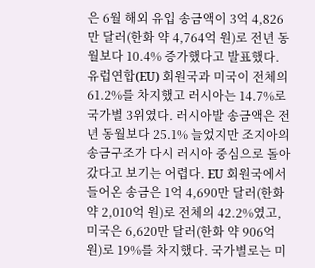은 6월 해외 유입 송금액이 3억 4,826만 달러(한화 약 4,764억 원)로 전년 동월보다 10.4% 증가했다고 발표했다. 유럽연합(EU) 회원국과 미국이 전체의 61.2%를 차지했고 러시아는 14.7%로 국가별 3위였다. 러시아발 송금액은 전년 동월보다 25.1% 늘었지만 조지아의 송금구조가 다시 러시아 중심으로 돌아갔다고 보기는 어렵다. EU 회원국에서 들어온 송금은 1억 4,690만 달러(한화 약 2,010억 원)로 전체의 42.2%였고, 미국은 6,620만 달러(한화 약 906억 원)로 19%를 차지했다. 국가별로는 미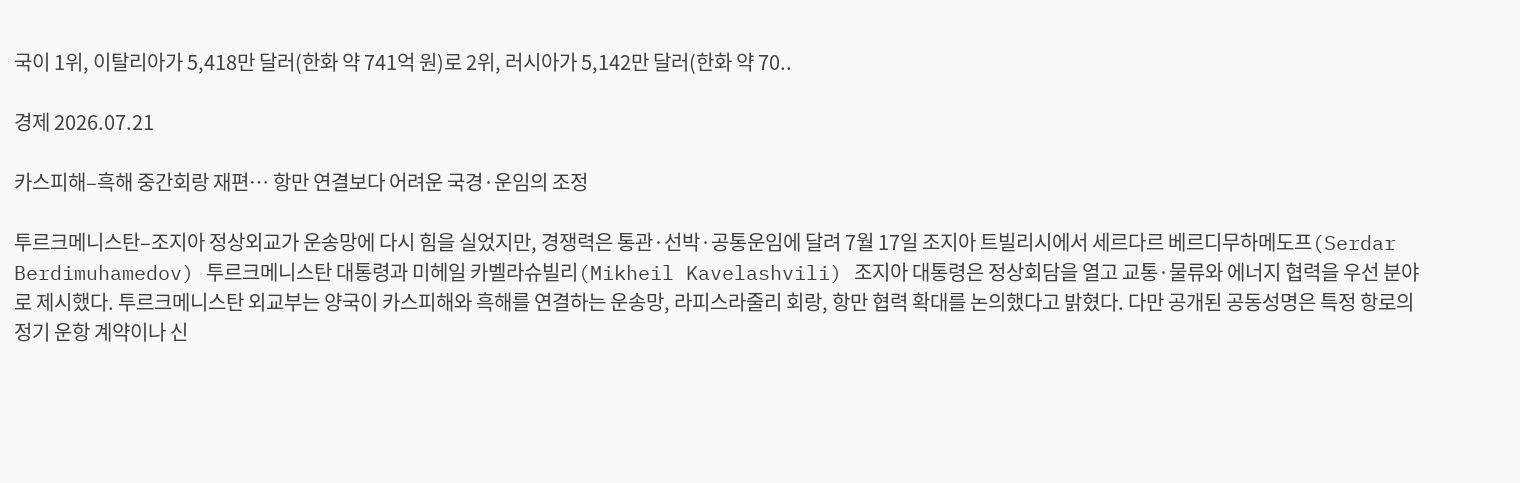국이 1위, 이탈리아가 5,418만 달러(한화 약 741억 원)로 2위, 러시아가 5,142만 달러(한화 약 70..

경제 2026.07.21

카스피해–흑해 중간회랑 재편… 항만 연결보다 어려운 국경·운임의 조정

투르크메니스탄–조지아 정상외교가 운송망에 다시 힘을 실었지만, 경쟁력은 통관·선박·공통운임에 달려 7월 17일 조지아 트빌리시에서 세르다르 베르디무하메도프(Serdar Berdimuhamedov) 투르크메니스탄 대통령과 미헤일 카벨라슈빌리(Mikheil Kavelashvili) 조지아 대통령은 정상회담을 열고 교통·물류와 에너지 협력을 우선 분야로 제시했다. 투르크메니스탄 외교부는 양국이 카스피해와 흑해를 연결하는 운송망, 라피스라줄리 회랑, 항만 협력 확대를 논의했다고 밝혔다. 다만 공개된 공동성명은 특정 항로의 정기 운항 계약이나 신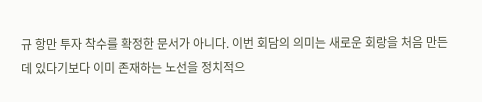규 항만 투자 착수를 확정한 문서가 아니다. 이번 회담의 의미는 새로운 회랑을 처음 만든 데 있다기보다 이미 존재하는 노선을 정치적으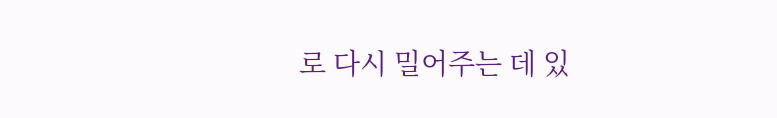로 다시 밀어주는 데 있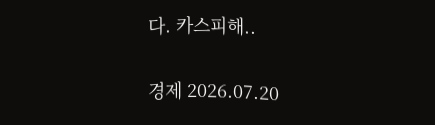다. 카스피해..

경제 2026.07.20